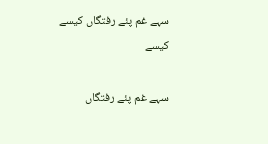سہے غم پئے رفتگاں کیسے کیسے

سہے غم پئے رفتگاں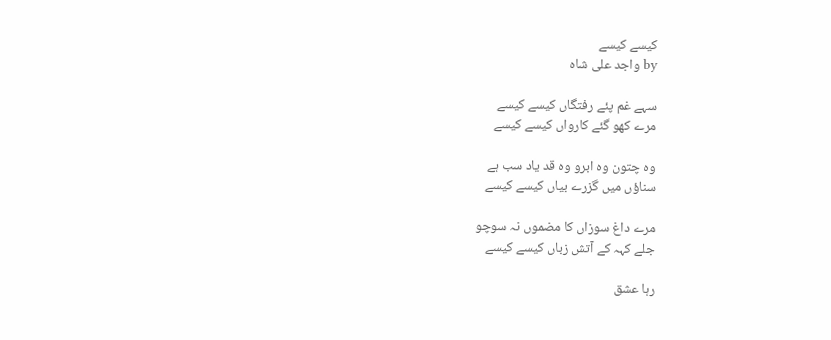کیسے کیسے
by واجد علی شاہ

سہے غم پئے رفتگاں کیسے کیسے
مرے کھو گئے کارواں کیسے کیسے

وہ چتون وہ ابرو وہ قد یاد سب ہے
سناؤں میں گزرے بیاں کیسے کیسے

مرے داغ سوزاں کا مضموں نہ سوچو
جلے کہہ کے آتش‌ زباں کیسے کیسے

رہا عشق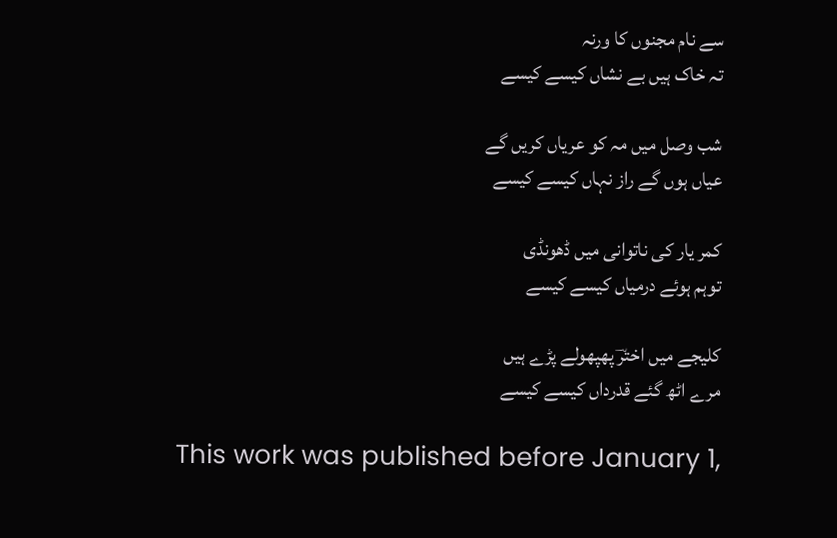سے نام مجنوں کا ورنہ
تہ خاک ہیں بے نشاں کیسے کیسے

شب وصل میں مہ کو عریاں کریں گے
عیاں ہوں گے راز نہاں کیسے کیسے

کمر یار کی ناتوانی میں ڈھونڈی
توہم ہوئے درمیاں کیسے کیسے

کلیجے میں اخترؔ پھپھولے پڑے ہیں
مرے اٹھ گئے قدرداں کیسے کیسے

This work was published before January 1,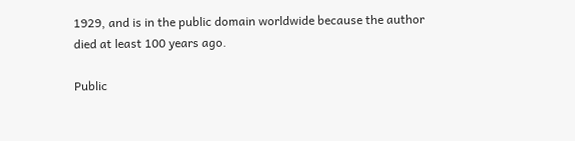1929, and is in the public domain worldwide because the author died at least 100 years ago.

Public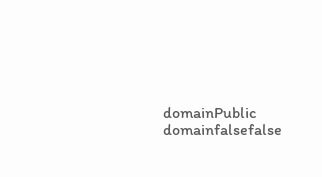domainPublic domainfalsefalse